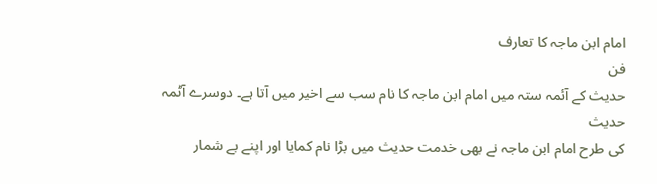امام ابن ماجہ کا تعارف
فن
حدیث کے آئمہ ستہ میں امام ابن ماجہ کا نام سب سے اخیر میں آتا ہے۔ دوسرے آٹمہ حدیث
کی طرح امام ابن ماجہ نے بھی خدمت حدیث میں بڑا نام کمایا اور اپنے بے شمار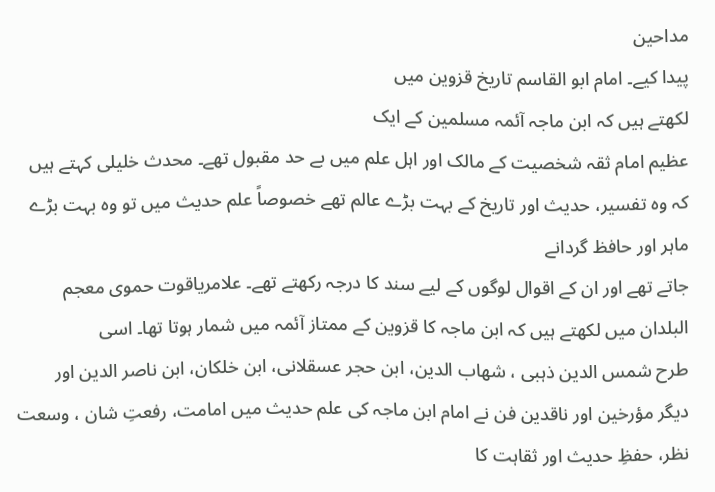مداحین
پیدا کیے۔ امام ابو القاسم تاریخ قزوین میں
لکھتے ہیں کہ ابن ماجہ آئمہ مسلمین کے ایک
عظیم امام ثقہ شخصیت کے مالک اور اہل علم میں بے حد مقبول تھے۔ محدث خلیلی کہتے ہیں
کہ وہ تفسیر، حدیث اور تاریخ کے بہت بڑے عالم تھے خصوصاً علم حدیث میں تو وہ بہت بڑے ماہر اور حافظ گردانے
جاتے تھے اور ان کے اقوال لوگوں کے لیے سند کا درجہ رکھتے تھے۔ علامریاقوت حموی معجم
البلدان میں لکھتے ہیں کہ ابن ماجہ کا قزوین کے ممتاز آئمہ میں شمار ہوتا تھا۔ اسی
طرح شمس الدین ذہبی ، شهاب الدین، ابن حجر عسقلانی، ابن خلکان، ابن ناصر الدین اور
دیگر مؤرخین اور ناقدین فن نے امام ابن ماجہ کی علم حدیث میں امامت، رفعتِ شان ، وسعت نظر، حفظِ حدیث اور ثقاہت کا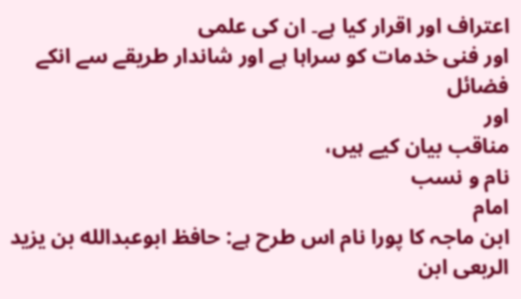اعتراف اور اقرار کیا ہے۔ ان کی علمی
اور فنی خدمات کو سراہا ہے اور شاندار طریقے سے انکے فضائل
اور
مناقب بیان کیے ہیں،
نام و نسب
امام
ابن ماجہ کا پورا نام اس طرح ہے: حافظ ابوعبدالله بن یزید الربعی ابن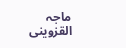ماجہ
القزوینی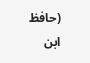(حافظ
ابن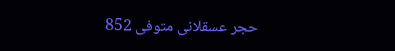حجر عسقلانی متوفی 852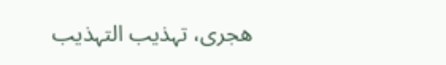ھجری، تہذیب التہذیب